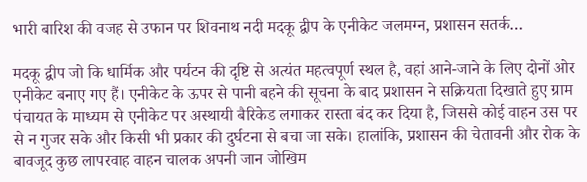भारी बारिश की वजह से उफान पर शिवनाथ नदी मदकू द्वीप के एनीकेट जलमग्न, प्रशासन सतर्क…

मदकू द्वीप जो कि धार्मिक और पर्यटन की दृष्टि से अत्यंत महत्वपूर्ण स्थल है, वहां आने-जाने के लिए दोनों ओर एनीकेट बनाए गए हैं। एनीकेट के ऊपर से पानी बहने की सूचना के बाद प्रशासन ने सक्रियता दिखाते हुए ग्राम पंचायत के माध्यम से एनीकेट पर अस्थायी बैरिकेड लगाकर रास्ता बंद कर दिया है, जिससे कोई वाहन उस पर से न गुजर सके और किसी भी प्रकार की दुर्घटना से बचा जा सके। हालांकि, प्रशासन की चेतावनी और रोक के बावजूद कुछ लापरवाह वाहन चालक अपनी जान जोखिम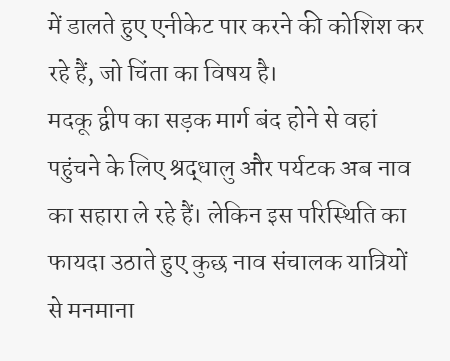में डालते हुए एनीकेट पार करने की कोशिश कर रहे हैं, जो चिंता का विषय है।
मदकू द्वीप का सड़क मार्ग बंद होने से वहां पहुंचने के लिए श्रद्धालु और पर्यटक अब नाव का सहारा ले रहे हैं। लेकिन इस परिस्थिति का फायदा उठाते हुए कुछ नाव संचालक यात्रियों से मनमाना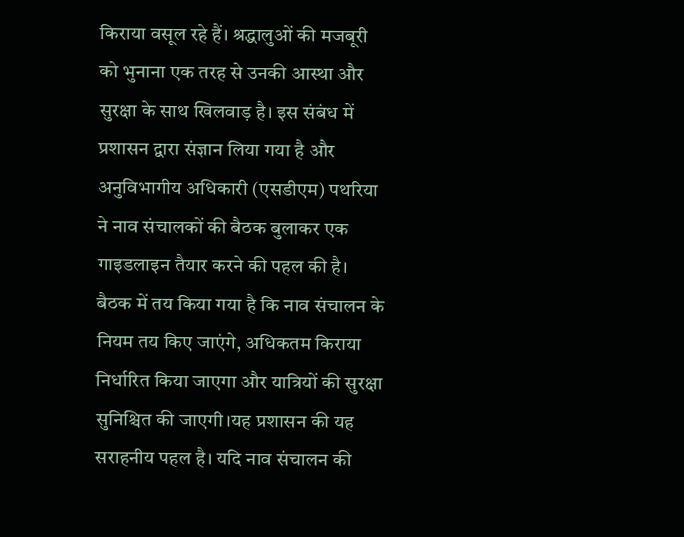किराया वसूल रहे हैं। श्रद्धालुओं की मजबूरी को भुनाना एक तरह से उनकी आस्था और सुरक्षा के साथ खिलवाड़ है। इस संबंध में प्रशासन द्वारा संज्ञान लिया गया है और अनुविभागीय अधिकारी (एसडीएम) पथरिया ने नाव संचालकों की बैठक बुलाकर एक गाइडलाइन तैयार करने की पहल की है। बैठक में तय किया गया है कि नाव संचालन के नियम तय किए जाएंगे, अधिकतम किराया निर्धारित किया जाएगा और यात्रियों की सुरक्षा सुनिश्चित की जाएगी।यह प्रशासन की यह सराहनीय पहल है। यदि नाव संचालन की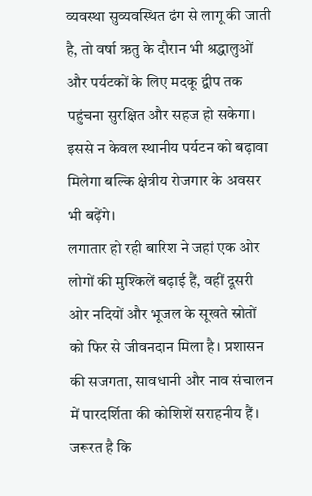व्यवस्था सुव्यवस्थित ढंग से लागू की जाती है, तो वर्षा ऋतु के दौरान भी श्रद्धालुओं और पर्यटकों के लिए मदकू द्वीप तक पहुंचना सुरक्षित और सहज हो सकेगा। इससे न केवल स्थानीय पर्यटन को बढ़ावा मिलेगा बल्कि क्षेत्रीय रोजगार के अवसर भी बढ़ेंगे।
लगातार हो रही बारिश ने जहां एक ओर लोगों की मुश्किलें बढ़ाई हैं, वहीं दूसरी ओर नदियों और भूजल के सूखते स्रोतों को फिर से जीवनदान मिला है। प्रशासन की सजगता, सावधानी और नाव संचालन में पारदर्शिता की कोशिशें सराहनीय हैं। जरूरत है कि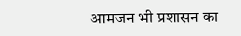आमजन भी प्रशासन का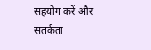सहयोग करें और सतर्कता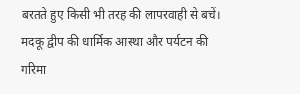बरतते हुए किसी भी तरह की लापरवाही से बचें। मदकू द्वीप की धार्मिक आस्था और पर्यटन की गरिमा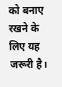को बनाए रखने के लिए यह जरूरी है।